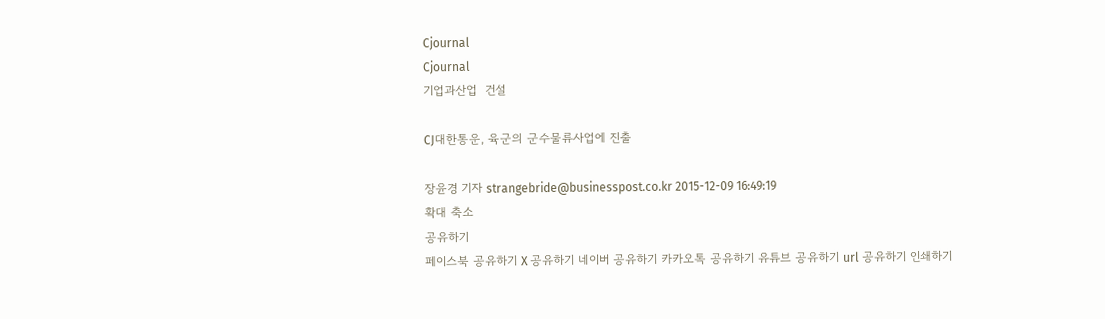Cjournal
Cjournal
기업과산업  건설

CJ대한통운, 육군의 군수물류사업에 진출

장윤경 기자 strangebride@businesspost.co.kr 2015-12-09 16:49:19
확대 축소
공유하기
페이스북 공유하기 X 공유하기 네이버 공유하기 카카오톡 공유하기 유튜브 공유하기 url 공유하기 인쇄하기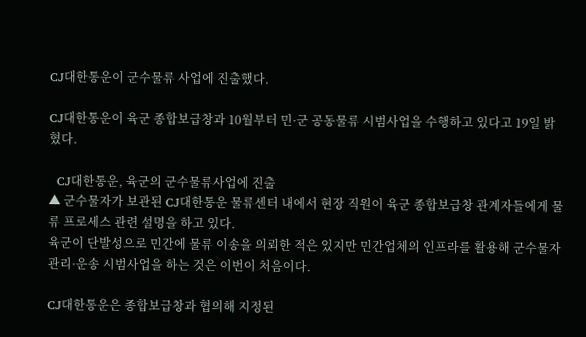CJ대한통운이 군수물류 사업에 진출했다.

CJ대한통운이 육군 종합보급창과 10월부터 민·군 공동물류 시범사업을 수행하고 있다고 19일 밝혔다.

  CJ대한통운, 육군의 군수물류사업에 진출
▲ 군수물자가 보관된 CJ대한통운 물류센터 내에서 현장 직원이 육군 종합보급창 관계자들에게 물류 프로세스 관련 설명을 하고 있다.
육군이 단발성으로 민간에 물류 이송을 의뢰한 적은 있지만 민간업체의 인프라를 활용해 군수물자 관리·운송 시범사업을 하는 것은 이번이 처음이다.

CJ대한통운은 종합보급창과 협의해 지정된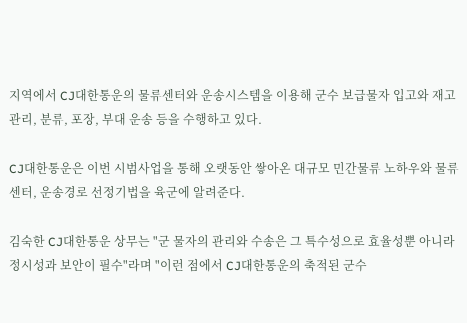지역에서 CJ대한통운의 물류센터와 운송시스템을 이용해 군수 보급물자 입고와 재고관리, 분류, 포장, 부대 운송 등을 수행하고 있다.

CJ대한통운은 이번 시범사업을 통해 오랫동안 쌓아온 대규모 민간물류 노하우와 물류센터, 운송경로 선정기법을 육군에 알려준다.

김숙한 CJ대한통운 상무는 "군 물자의 관리와 수송은 그 특수성으로 효율성뿐 아니라 정시성과 보안이 필수"라며 "이런 점에서 CJ대한통운의 축적된 군수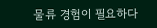물류 경험이 필요하다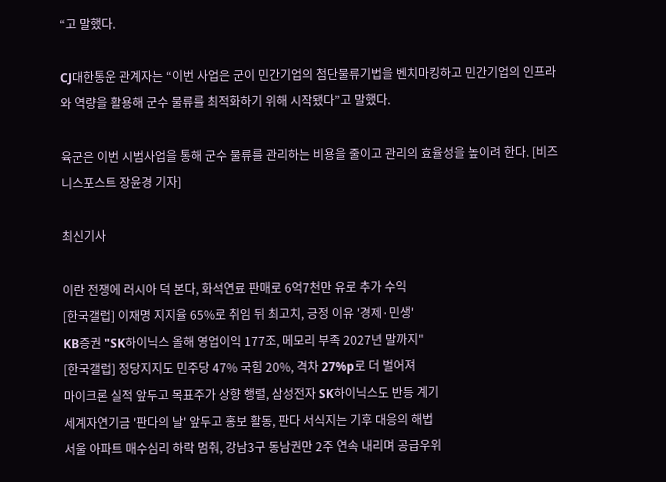“고 말했다.

CJ대한통운 관계자는 “이번 사업은 군이 민간기업의 첨단물류기법을 벤치마킹하고 민간기업의 인프라와 역량을 활용해 군수 물류를 최적화하기 위해 시작됐다”고 말했다.

육군은 이번 시범사업을 통해 군수 물류를 관리하는 비용을 줄이고 관리의 효율성을 높이려 한다. [비즈니스포스트 장윤경 기자]

최신기사

이란 전쟁에 러시아 덕 본다, 화석연료 판매로 6억7천만 유로 추가 수익
[한국갤럽] 이재명 지지율 65%로 취임 뒤 최고치, 긍정 이유 '경제·민생'
KB증권 "SK하이닉스 올해 영업이익 177조, 메모리 부족 2027년 말까지"
[한국갤럽] 정당지지도 민주당 47% 국힘 20%, 격차 27%p로 더 벌어져
마이크론 실적 앞두고 목표주가 상향 행렬, 삼성전자 SK하이닉스도 반등 계기
세계자연기금 '판다의 날' 앞두고 홍보 활동, 판다 서식지는 기후 대응의 해법
서울 아파트 매수심리 하락 멈춰, 강남3구 동남권만 2주 연속 내리며 공급우위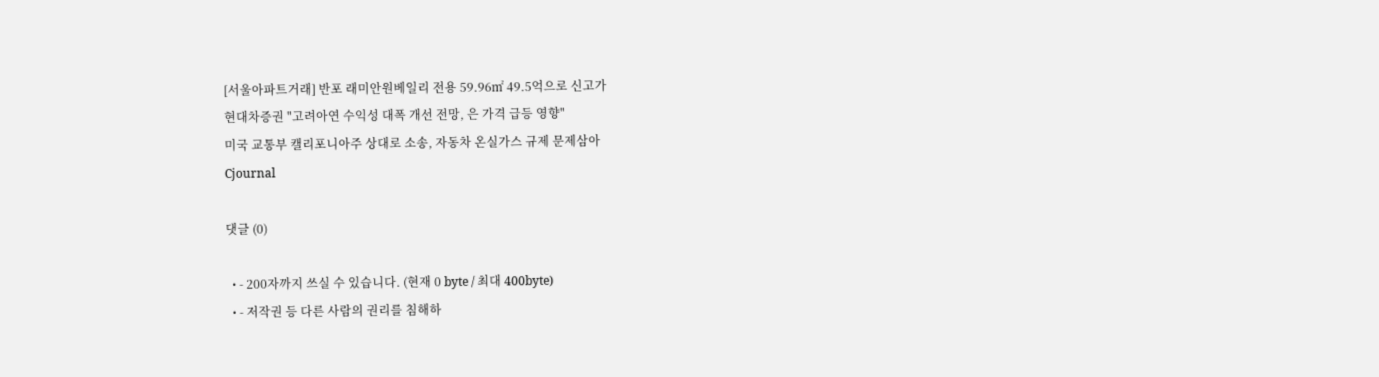[서울아파트거래] 반포 래미안원베일리 전용 59.96㎡ 49.5억으로 신고가
현대차증권 "고려아연 수익성 대폭 개선 전망, 은 가격 급등 영향"
미국 교통부 캘리포니아주 상대로 소송, 자동차 온실가스 규제 문제삼아
Cjournal

댓글 (0)

  • - 200자까지 쓰실 수 있습니다. (현재 0 byte / 최대 400byte)
  • - 저작권 등 다른 사람의 권리를 침해하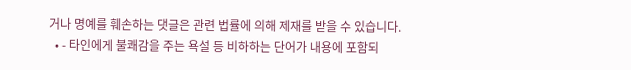거나 명예를 훼손하는 댓글은 관련 법률에 의해 제재를 받을 수 있습니다.
  • - 타인에게 불쾌감을 주는 욕설 등 비하하는 단어가 내용에 포함되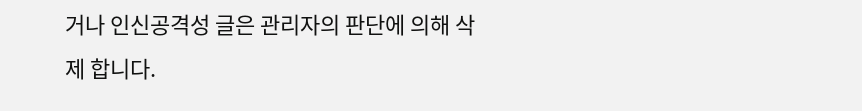거나 인신공격성 글은 관리자의 판단에 의해 삭제 합니다.